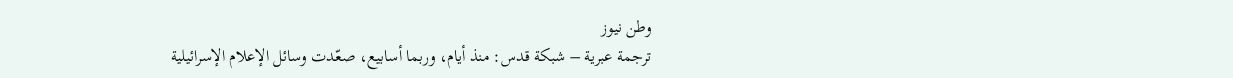وطن نيوز
ترجمة عبرية – شبكة قدس: منذ أيام، وربما أسابيع، صعّدت وسائل الإعلام الإسرائيلية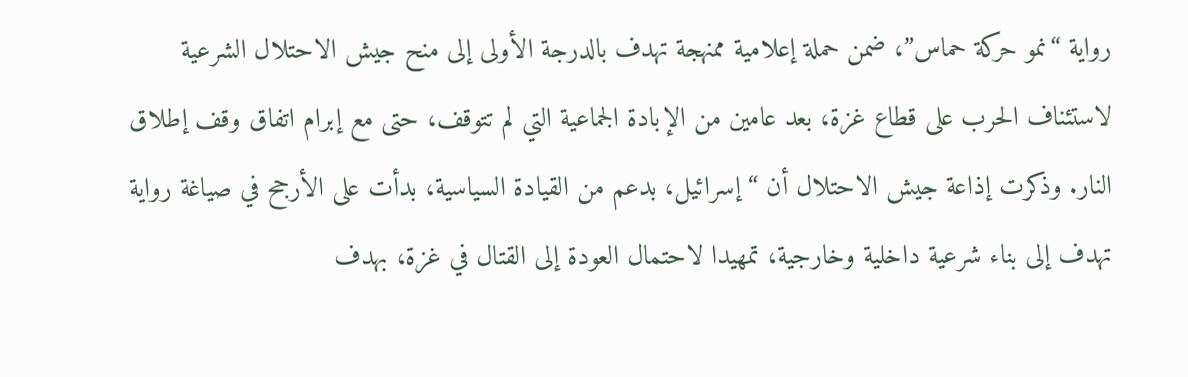رواية “نمو حركة حماس”، ضمن حملة إعلامية ممنهجة تهدف بالدرجة الأولى إلى منح جيش الاحتلال الشرعية لاستئناف الحرب على قطاع غزة، بعد عامين من الإبادة الجماعية التي لم تتوقف، حتى مع إبرام اتفاق وقف إطلاق النار. وذكرت إذاعة جيش الاحتلال أن “إسرائيل، بدعم من القيادة السياسية، بدأت على الأرجح في صياغة رواية تهدف إلى بناء شرعية داخلية وخارجية، تمهيدا لاحتمال العودة إلى القتال في غزة، بهدف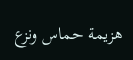هزيمة حماس ونزع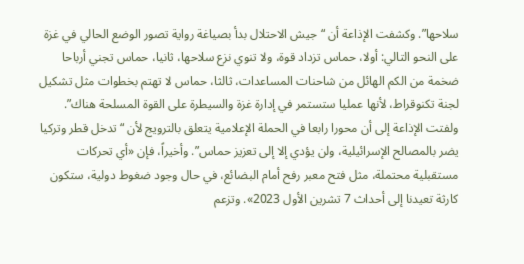سلاحها”. وكشفت الإذاعة أن “جيش الاحتلال بدأ بصياغة رواية تصور الوضع الحالي في غزة على النحو التالي: أولا، حماس تزداد قوة، ولا تنوي نزع سلاحها، ثانيا، حماس تجني أرباحا ضخمة من الكم الهائل من شاحنات المساعدات، ثالثا، حماس لا تهتم بخطوات مثل تشكيل لجنة تكنوقراط، لأنها عمليا ستستمر في إدارة غزة والسيطرة على القوة المسلحة هناك”. ولفتت الإذاعة إلى أن محورا رابعا في الحملة الإعلامية يتعلق بالترويج لأن “تدخل قطر وتركيا يضر بالمصالح الإسرائيلية، ولن يؤدي إلا إلى تعزيز حماس”. وأخيراً، فإن «أي تحركات مستقبلية محتملة، مثل فتح معبر رفح أمام البضائع، في حال وجود ضغوط دولية، ستكون كارثة تعيدنا إلى أحداث 7 تشرين الأول 2023». وتزعم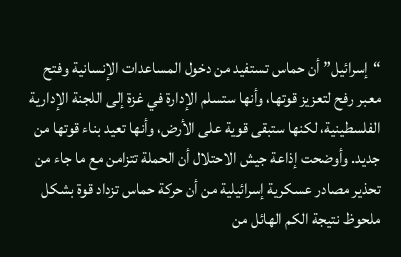“إسرائيل” أن حماس تستفيد من دخول المساعدات الإنسانية وفتح معبر رفح لتعزيز قوتها، وأنها ستسلم الإدارة في غزة إلى اللجنة الإدارية الفلسطينية، لكنها ستبقى قوية على الأرض، وأنها تعيد بناء قوتها من جديد. وأوضحت إذاعة جيش الاحتلال أن الحملة تتزامن مع ما جاء من تحذير مصادر عسكرية إسرائيلية من أن حركة حماس تزداد قوة بشكل ملحوظ نتيجة الكم الهائل من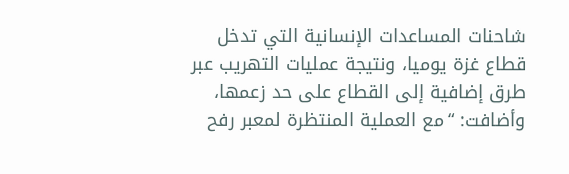شاحنات المساعدات الإنسانية التي تدخل قطاع غزة يوميا، ونتيجة عمليات التهريب عبر طرق إضافية إلى القطاع على حد زعمها، وأضافت: “مع العملية المنتظرة لمعبر رفح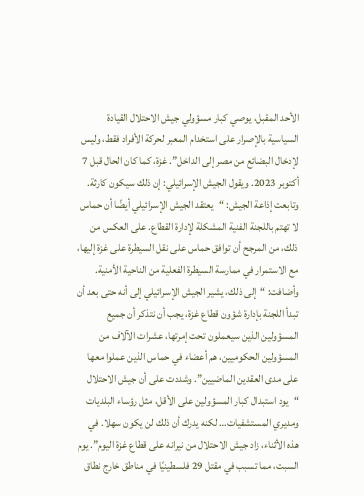الأحد المقبل، يوصي كبار مسؤولي جيش الاحتلال القيادة السياسية بالإصرار على استخدام المعبر لحركة الأفراد فقط، وليس لإدخال البضائع من مصر إلى الداخل”. غزة، كما كان الحال قبل 7 أكتوبر 2023. ويقول الجيش الإسرائيلي: إن ذلك سيكون كارثة. وتابعت إذاعة الجيش: “يعتقد الجيش الإسرائيلي أيضًا أن حماس لا تهتم باللجنة الفنية المشكلة لإدارة القطاع. على العكس من ذلك، من المرجح أن توافق حماس على نقل السيطرة على غزة إليها، مع الاستمرار في ممارسة السيطرة الفعلية من الناحية الأمنية. وأضافت: “إلى ذلك، يشير الجيش الإسرائيلي إلى أنه حتى بعد أن تبدأ اللجنة بإدارة شؤون قطاع غزة، يجب أن نتذكر أن جميع المسؤولين الذين سيعملون تحت إمرتها، عشرات الآلاف من المسؤولين الحكوميين، هم أعضاء في حماس الذين عملوا معها على مدى العقدين الماضيين”. وشددت على أن جيش الاحتلال “يود استبدال كبار المسؤولين على الأقل، مثل رؤساء البلديات ومديري المستشفيات… لكنه يدرك أن ذلك لن يكون سهلا. في هذه الأثناء، زاد جيش الاحتلال من نيرانه على قطاع غزة اليوم”. يوم السبت، مما تسبب في مقتل 29 فلسطينيًا في مناطق خارج نطاق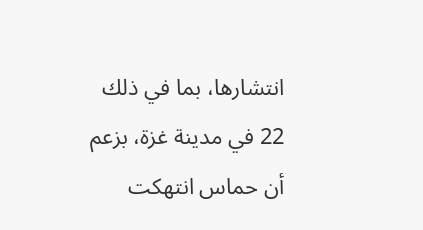انتشارها، بما في ذلك 22 في مدينة غزة، بزعم أن حماس انتهكت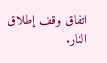اتفاق وقف إطلاق النار.